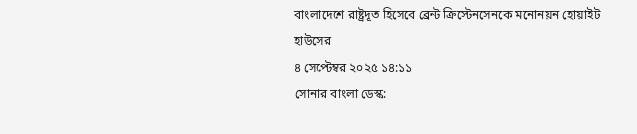বাংলাদেশে রাষ্ট্রদূত হিসেবে ব্রেন্ট ক্রিস্টেনসেনকে মনোনয়ন হোয়াইট হাউসের
৪ সেপ্টেম্বর ২০২৫ ১৪:১১
সোনার বাংলা ডেস্ক: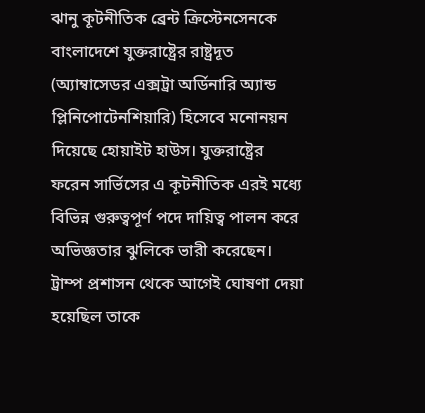ঝানু কূটনীতিক ব্রেন্ট ক্রিস্টেনসেনকে বাংলাদেশে যুক্তরাষ্ট্রের রাষ্ট্রদূত (অ্যাম্বাসেডর এক্সট্রা অর্ডিনারি অ্যান্ড প্লিনিপোটেনশিয়ারি) হিসেবে মনোনয়ন দিয়েছে হোয়াইট হাউস। যুক্তরাষ্ট্রের ফরেন সার্ভিসের এ কূটনীতিক এরই মধ্যে বিভিন্ন গুরুত্বপূর্ণ পদে দায়িত্ব পালন করে অভিজ্ঞতার ঝুলিকে ভারী করেছেন। ট্রাম্প প্রশাসন থেকে আগেই ঘোষণা দেয়া হয়েছিল তাকে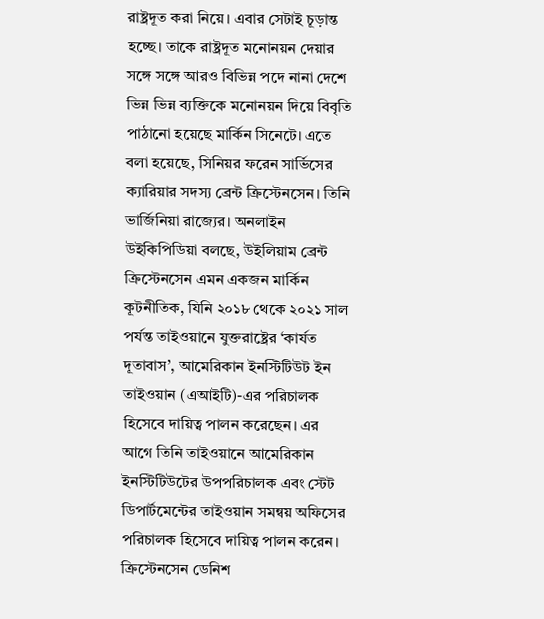রাষ্ট্রদূত করা নিয়ে। এবার সেটাই চূড়ান্ত হচ্ছে। তাকে রাষ্ট্রদূত মনোনয়ন দেয়ার সঙ্গে সঙ্গে আরও বিভিন্ন পদে নানা দেশে ভিন্ন ভিন্ন ব্যক্তিকে মনোনয়ন দিয়ে বিবৃতি পাঠানো হয়েছে মার্কিন সিনেটে। এতে বলা হয়েছে, সিনিয়র ফরেন সার্ভিসের ক্যারিয়ার সদস্য ব্রেন্ট ক্রিস্টেনসেন। তিনি ভার্জিনিয়া রাজ্যের। অনলাইন উইকিপিডিয়া বলছে, উইলিয়াম ব্রেন্ট ক্রিস্টেনসেন এমন একজন মার্কিন কূটনীতিক, যিনি ২০১৮ থেকে ২০২১ সাল পর্যন্ত তাইওয়ানে যুক্তরাষ্ট্রের ‘কার্যত দূতাবাস’, আমেরিকান ইনস্টিটিউট ইন তাইওয়ান (এআইটি)-এর পরিচালক হিসেবে দায়িত্ব পালন করেছেন। এর আগে তিনি তাইওয়ানে আমেরিকান ইনস্টিটিউটের উপপরিচালক এবং স্টেট ডিপার্টমেন্টের তাইওয়ান সমন্বয় অফিসের পরিচালক হিসেবে দায়িত্ব পালন করেন।
ক্রিস্টেনসেন ডেনিশ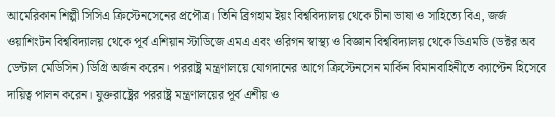আমেরিকান শিল্পী সিসিএ ক্রিস্টেনসেনের প্রপৌত্র। তিনি ব্রিগহাম ইয়ং বিশ্ববিদ্যালয় থেকে চীনা ভাষা ও সাহিত্যে বিএ, জর্জ ওয়াশিংটন বিশ্ববিদ্যালয় থেকে পূর্ব এশিয়ান স্টাডিজে এমএ এবং ওরিগন স্বাস্থ্য ও বিজ্ঞান বিশ্ববিদ্যালয় থেকে ডিএমডি (ডক্টর অব ডেন্টাল মেডিসিন) ডিগ্রি অর্জন করেন। পররাষ্ট্র মন্ত্রণালয়ে যোগদানের আগে ক্রিস্টেনসেন মার্কিন বিমানবাহিনীতে ক্যাপ্টেন হিসেবে দায়িত্ব পালন করেন। যুক্তরাষ্ট্রের পররাষ্ট্র মন্ত্রণালয়ের পূর্ব এশীয় ও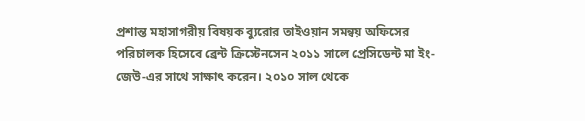প্রশান্ত মহাসাগরীয় বিষয়ক ব্যুরোর তাইওয়ান সমন্বয় অফিসের পরিচালক হিসেবে ব্রেন্ট ক্রিস্টেনসেন ২০১১ সালে প্রেসিডেন্ট মা ইং-জেউ-এর সাথে সাক্ষাৎ করেন। ২০১০ সাল থেকে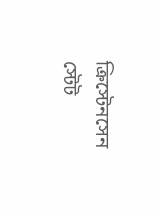ক্রিস্টেনসেন স্টেট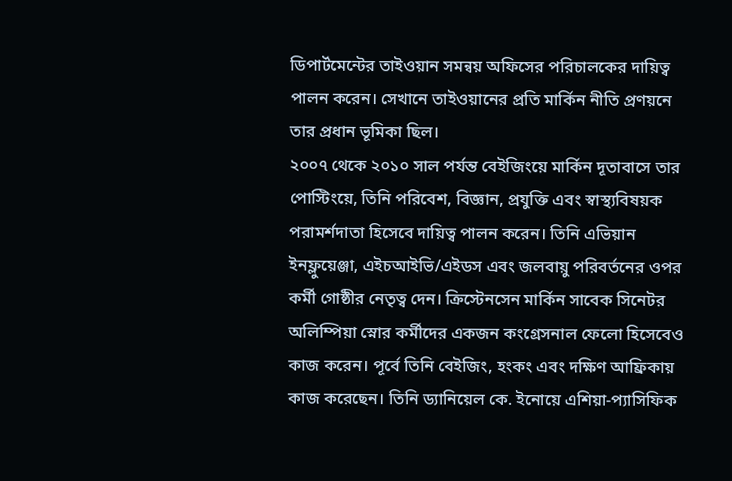ডিপার্টমেন্টের তাইওয়ান সমন্বয় অফিসের পরিচালকের দায়িত্ব পালন করেন। সেখানে তাইওয়ানের প্রতি মার্কিন নীতি প্রণয়নে তার প্রধান ভূমিকা ছিল।
২০০৭ থেকে ২০১০ সাল পর্যন্ত বেইজিংয়ে মার্কিন দূতাবাসে তার পোস্টিংয়ে, তিনি পরিবেশ, বিজ্ঞান, প্রযুক্তি এবং স্বাস্থ্যবিষয়ক পরামর্শদাতা হিসেবে দায়িত্ব পালন করেন। তিনি এভিয়ান ইনফ্লুয়েঞ্জা, এইচআইভি/এইডস এবং জলবায়ু পরিবর্তনের ওপর কর্মী গোষ্ঠীর নেতৃত্ব দেন। ক্রিস্টেনসেন মার্কিন সাবেক সিনেটর অলিম্পিয়া স্নোর কর্মীদের একজন কংগ্রেসনাল ফেলো হিসেবেও কাজ করেন। পূর্বে তিনি বেইজিং, হংকং এবং দক্ষিণ আফ্রিকায় কাজ করেছেন। তিনি ড্যানিয়েল কে. ইনোয়ে এশিয়া-প্যাসিফিক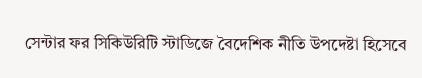সেন্টার ফর সিকিউরিটি স্টাডিজে বৈদেশিক নীতি উপদেষ্টা হিসেবে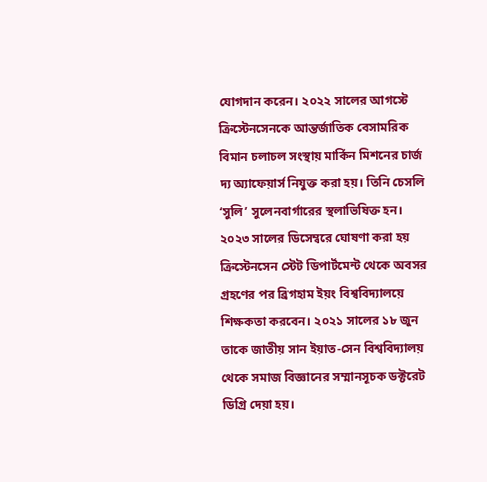যোগদান করেন। ২০২২ সালের আগস্টে ক্রিস্টেনসেনকে আন্তর্জাতিক বেসামরিক বিমান চলাচল সংস্থায় মার্কিন মিশনের চার্জ দ্য অ্যাফেয়ার্স নিযুক্ত করা হয়। তিনি চেসলি ‘সুলি’ সুলেনবার্গারের স্থলাভিষিক্ত হন।
২০২৩ সালের ডিসেম্বরে ঘোষণা করা হয় ক্রিস্টেনসেন স্টেট ডিপার্টমেন্ট থেকে অবসর গ্রহণের পর ব্রিগহাম ইয়ং বিশ্ববিদ্যালয়ে শিক্ষকতা করবেন। ২০২১ সালের ১৮ জুন তাকে জাতীয় সান ইয়াত-সেন বিশ্ববিদ্যালয় থেকে সমাজ বিজ্ঞানের সম্মানসূচক ডক্টরেট ডিগ্রি দেয়া হয়।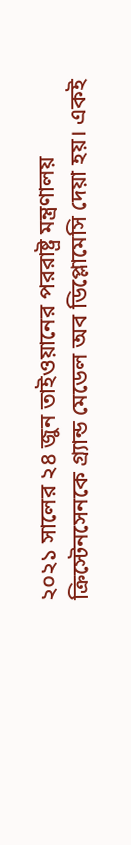২০২১ সালের ২৪ জুন তাইওয়ানের পররাষ্ট্র মন্ত্রণালয় ক্রিস্টেনসেনকে গ্র্যান্ড মেডেল অব ডিপ্লোমেসি দেয়া হয়। একই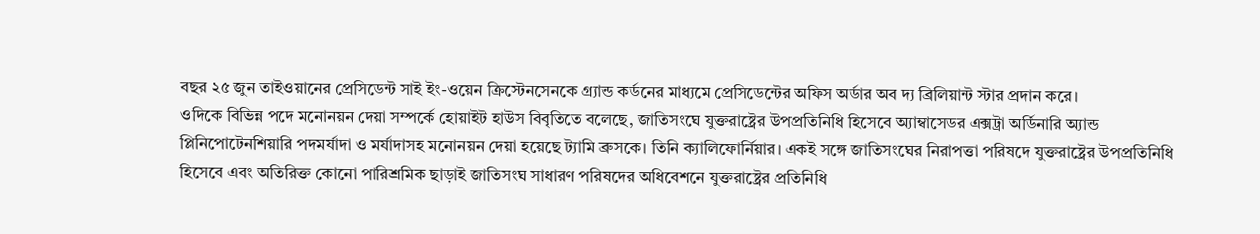বছর ২৫ জুন তাইওয়ানের প্রেসিডেন্ট সাই ইং-ওয়েন ক্রিস্টেনসেনকে গ্র্যান্ড কর্ডনের মাধ্যমে প্রেসিডেন্টের অফিস অর্ডার অব দ্য ব্রিলিয়ান্ট স্টার প্রদান করে।
ওদিকে বিভিন্ন পদে মনোনয়ন দেয়া সম্পর্কে হোয়াইট হাউস বিবৃতিতে বলেছে, জাতিসংঘে যুক্তরাষ্ট্রের উপপ্রতিনিধি হিসেবে অ্যাম্বাসেডর এক্সট্রা অর্ডিনারি অ্যান্ড প্লিনিপোটেনশিয়ারি পদমর্যাদা ও মর্যাদাসহ মনোনয়ন দেয়া হয়েছে ট্যামি ব্রুসকে। তিনি ক্যালিফোর্নিয়ার। একই সঙ্গে জাতিসংঘের নিরাপত্তা পরিষদে যুক্তরাষ্ট্রের উপপ্রতিনিধি হিসেবে এবং অতিরিক্ত কোনো পারিশ্রমিক ছাড়াই জাতিসংঘ সাধারণ পরিষদের অধিবেশনে যুক্তরাষ্ট্রের প্রতিনিধি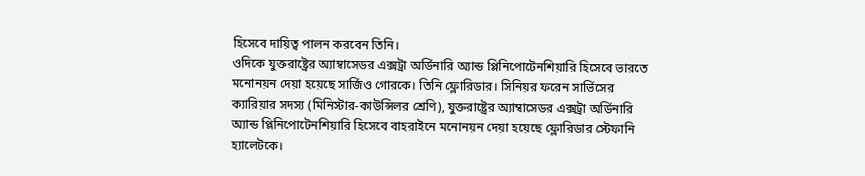হিসেবে দায়িত্ব পালন করবেন তিনি।
ওদিকে যুক্তরাষ্ট্রের অ্যাম্বাসেডর এক্সট্রা অর্ডিনারি অ্যান্ড প্লিনিপোটেনশিয়ারি হিসেবে ভারতে মনোনয়ন দেয়া হয়েছে সার্জিও গোরকে। তিনি ফ্লোরিডার। সিনিয়র ফরেন সার্ভিসের ক্যারিয়ার সদস্য (মিনিস্টার-কাউন্সিলর শ্রেণি), যুক্তরাষ্ট্রের অ্যাম্বাসেডর এক্সট্রা অর্ডিনারি অ্যান্ড প্লিনিপোটেনশিয়ারি হিসেবে বাহরাইনে মনোনয়ন দেয়া হয়েছে ফ্লোরিডার স্টেফানি হ্যালেটকে।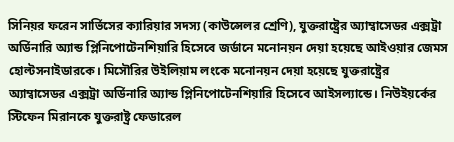সিনিয়র ফরেন সার্ভিসের ক্যারিয়ার সদস্য (কাউন্সেলর শ্রেণি), যুক্তরাষ্ট্রের অ্যাম্বাসেডর এক্সট্রা অর্ডিনারি অ্যান্ড প্লিনিপোটেনশিয়ারি হিসেবে জর্ডানে মনোনয়ন দেয়া হয়েছে আইওয়ার জেমস হোল্টসনাইডারকে। মিসৌরির উইলিয়াম লংকে মনোনয়ন দেয়া হয়েছে যুক্তরাষ্ট্রের অ্যাম্বাসেডর এক্সট্রা অর্ডিনারি অ্যান্ড প্লিনিপোটেনশিয়ারি হিসেবে আইসল্যান্ডে। নিউইয়র্কের স্টিফেন মিরানকে যুক্তরাষ্ট্র ফেডারেল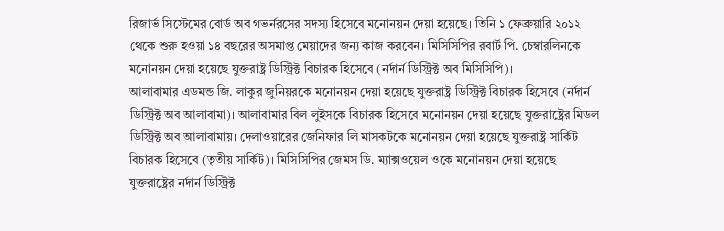রিজার্ভ সিস্টেমের বোর্ড অব গভর্নরসের সদস্য হিসেবে মনোনয়ন দেয়া হয়েছে। তিনি ১ ফেব্রুয়ারি ২০১২ থেকে শুরু হওয়া ১৪ বছরের অসমাপ্ত মেয়াদের জন্য কাজ করবেন। মিসিসিপির রবার্ট পি. চেম্বারলিনকে মনোনয়ন দেয়া হয়েছে যুক্তরাষ্ট্র ডিস্ট্রিক্ট বিচারক হিসেবে (নর্দার্ন ডিস্ট্রিক্ট অব মিসিসিপি)।
আলাবামার এডমন্ড জি. লাকুর জুনিয়রকে মনোনয়ন দেয়া হয়েছে যুক্তরাষ্ট্র ডিস্ট্রিক্ট বিচারক হিসেবে (নর্দার্ন ডিস্ট্রিক্ট অব আলাবামা)। আলাবামার বিল লুইসকে বিচারক হিসেবে মনোনয়ন দেয়া হয়েছে যুক্তরাষ্ট্রের মিডল ডিস্ট্রিক্ট অব আলাবামায়। দেলাওয়ারের জেনিফার লি মাসকটকে মনোনয়ন দেয়া হয়েছে যুক্তরাষ্ট্র সার্কিট বিচারক হিসেবে (তৃতীয় সার্কিট)। মিসিসিপির জেমস ডি. ম্যাক্সওয়েল ওকে মনোনয়ন দেয়া হয়েছে যুক্তরাষ্ট্রের নর্দার্ন ডিস্ট্রিক্ট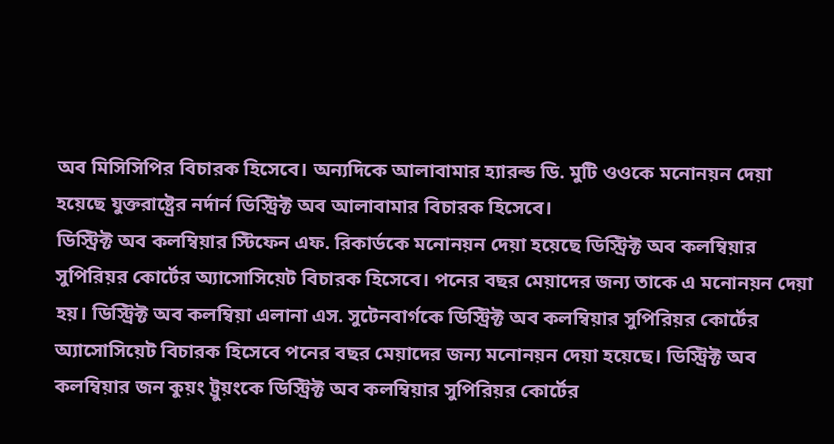অব মিসিসিপির বিচারক হিসেবে। অন্যদিকে আলাবামার হ্যারল্ড ডি. মুটি ওওকে মনোনয়ন দেয়া হয়েছে যুক্তরাষ্ট্রের নর্দার্ন ডিস্ট্রিক্ট অব আলাবামার বিচারক হিসেবে।
ডিস্ট্রিক্ট অব কলম্বিয়ার স্টিফেন এফ. রিকার্ডকে মনোনয়ন দেয়া হয়েছে ডিস্ট্রিক্ট অব কলম্বিয়ার সুপিরিয়র কোর্টের অ্যাসোসিয়েট বিচারক হিসেবে। পনের বছর মেয়াদের জন্য তাকে এ মনোনয়ন দেয়া হয়। ডিস্ট্রিক্ট অব কলম্বিয়া এলানা এস. সুটেনবার্গকে ডিস্ট্রিক্ট অব কলম্বিয়ার সুপিরিয়র কোর্টের অ্যাসোসিয়েট বিচারক হিসেবে পনের বছর মেয়াদের জন্য মনোনয়ন দেয়া হয়েছে। ডিস্ট্রিক্ট অব কলম্বিয়ার জন কুয়ং ট্রুয়ংকে ডিস্ট্রিক্ট অব কলম্বিয়ার সুপিরিয়র কোর্টের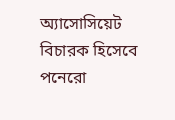অ্যাসোসিয়েট বিচারক হিসেবে পনেরো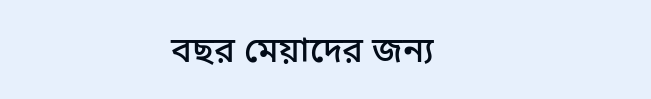বছর মেয়াদের জন্য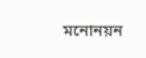মনোনয়ন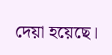দেয়া হয়েছে।